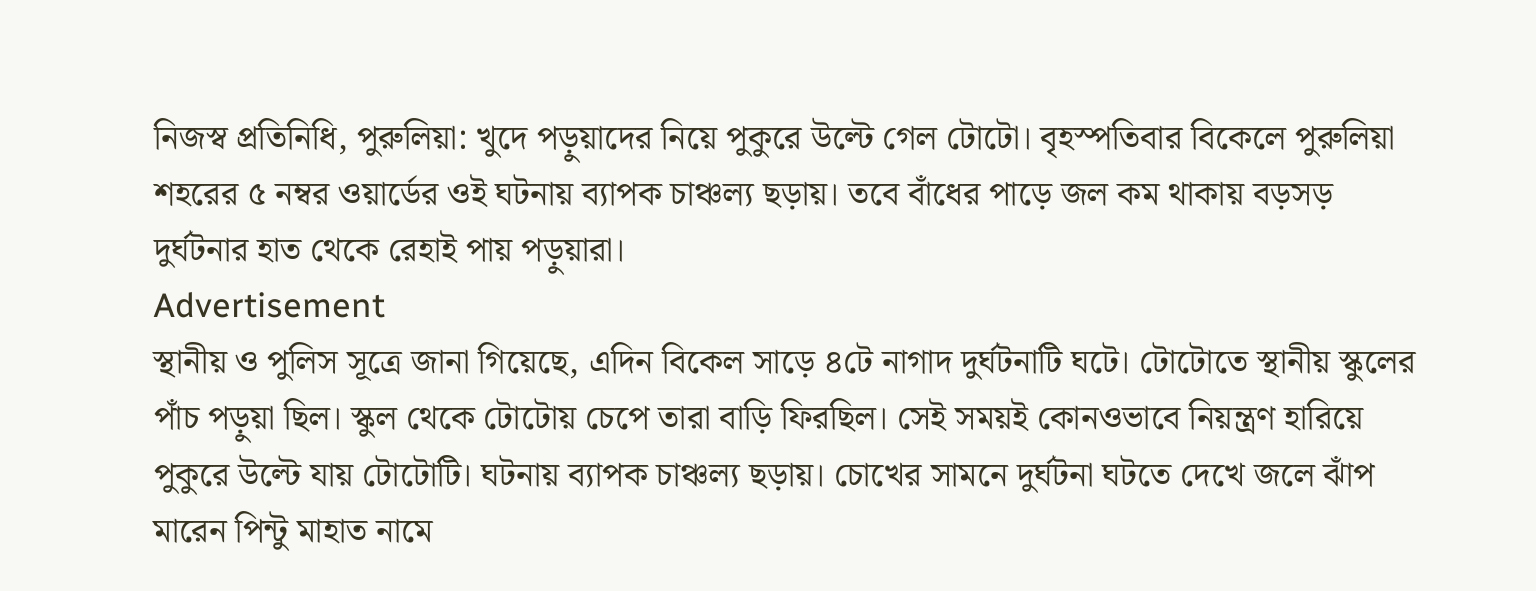নিজস্ব প্রতিনিধি, পুরুলিয়া: খুদে পড়ুয়াদের নিয়ে পুকুরে উল্টে গেল টোটো। বৃহস্পতিবার বিকেলে পুরুলিয়া শহরের ৫ নম্বর ওয়ার্ডের ওই ঘটনায় ব্যাপক চাঞ্চল্য ছড়ায়। তবে বাঁধের পাড়ে জল কম থাকায় বড়সড় দুর্ঘটনার হাত থেকে রেহাই পায় পড়ুয়ারা।
Advertisement
স্থানীয় ও পুলিস সূত্রে জানা গিয়েছে, এদিন বিকেল সাড়ে ৪টে নাগাদ দুর্ঘটনাটি ঘটে। টোটোতে স্থানীয় স্কুলের পাঁচ পড়ুয়া ছিল। স্কুল থেকে টোটোয় চেপে তারা বাড়ি ফিরছিল। সেই সময়ই কোনওভাবে নিয়ন্ত্রণ হারিয়ে পুকুরে উল্টে যায় টোটোটি। ঘটনায় ব্যাপক চাঞ্চল্য ছড়ায়। চোখের সামনে দুর্ঘটনা ঘটতে দেখে জলে ঝাঁপ মারেন পিন্টু মাহাত নামে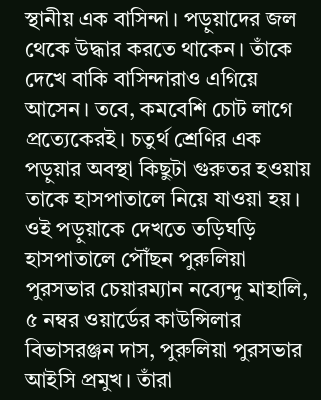স্থানীয় এক বাসিন্দা। পড়ুয়াদের জল থেকে উদ্ধার করতে থাকেন। তাঁকে দেখে বাকি বাসিন্দারাও এগিয়ে আসেন। তবে, কমবেশি চোট লাগে প্রত্যেকেরই। চতুর্থ শ্রেণির এক পড়ুয়ার অবস্থা কিছুটা গুরুতর হওয়ায় তাকে হাসপাতালে নিয়ে যাওয়া হয়। ওই পড়ুয়াকে দেখতে তড়িঘড়ি হাসপাতালে পৌঁছন পুরুলিয়া পুরসভার চেয়ারম্যান নব্যেন্দু মাহালি, ৫ নম্বর ওয়ার্ডের কাউন্সিলার বিভাসরঞ্জন দাস, পুরুলিয়া পুরসভার আইসি প্রমুখ। তাঁরা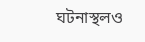ঘটনাস্থলও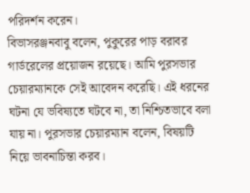পরিদর্শন করেন।
বিভাসরঞ্জনবাবু বলেন, পুকুরের পাড় বরাবর গার্ডরেলের প্রয়োজন রয়েছে। আমি পুরসভার চেয়ারম্যানকে সেই আবেদন করেছি। এই ধরনের ঘটনা যে ভবিষ্যতে ঘটবে না, তা নিশ্চিতভাবে বলা যায় না। পুরসভার চেয়ারম্যান বলেন, বিষয়টি নিয়ে ভাবনাচিন্তা করব।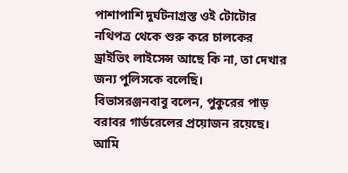পাশাপাশি দুর্ঘটনাগ্রস্ত ওই টোটোর নথিপত্র থেকে শুরু করে চালকের ড্রাইভিং লাইসেন্স আছে কি না, তা দেখার জন্য পুলিসকে বলেছি।
বিভাসরঞ্জনবাবু বলেন, পুকুরের পাড় বরাবর গার্ডরেলের প্রয়োজন রয়েছে। আমি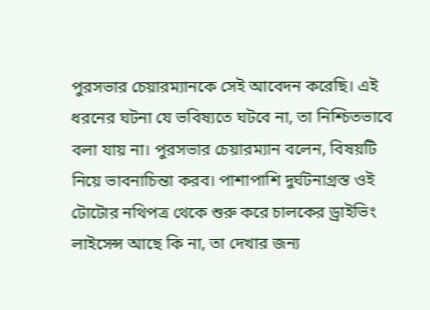পুরসভার চেয়ারম্যানকে সেই আবেদন করেছি। এই ধরনের ঘটনা যে ভবিষ্যতে ঘটবে না, তা নিশ্চিতভাবে বলা যায় না। পুরসভার চেয়ারম্যান বলেন, বিষয়টি নিয়ে ভাবনাচিন্তা করব। পাশাপাশি দুর্ঘটনাগ্রস্ত ওই টোটোর নথিপত্র থেকে শুরু করে চালকের ড্রাইভিং লাইসেন্স আছে কি না, তা দেখার জন্য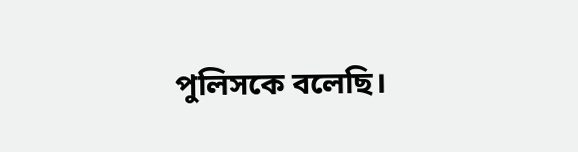পুলিসকে বলেছি।